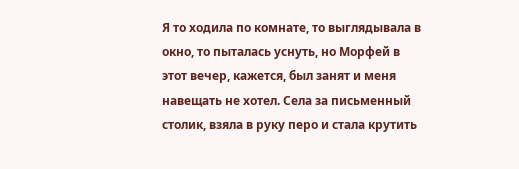Я то ходила по комнате, то выглядывала в окно, то пыталась уснуть, но Морфей в этот вечер, кажется, был занят и меня навещать не хотел. Села за письменный столик, взяла в руку перо и стала крутить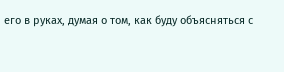его в руках, думая о том, как буду объясняться с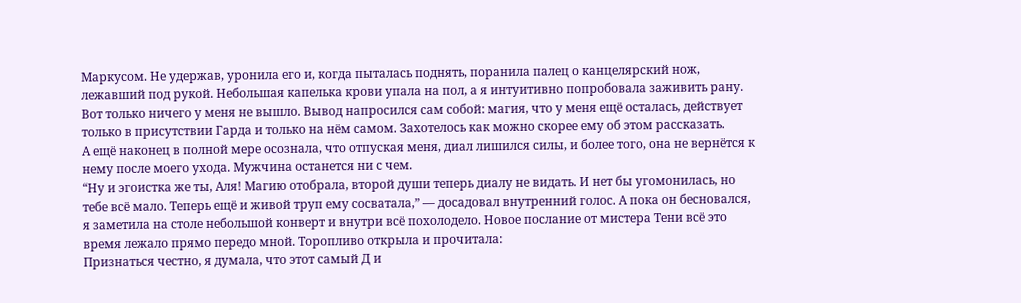Маркусом. Не удержав, уронила его и, когда пыталась поднять, поранила палец о канцелярский нож, лежавший под рукой. Небольшая капелька крови упала на пол, а я интуитивно попробовала заживить рану. Вот только ничего у меня не вышло. Вывод напросился сам собой: магия, что у меня ещё осталась, действует только в присутствии Гарда и только на нём самом. Захотелось как можно скорее ему об этом рассказать.
А ещё наконец в полной мере осознала, что отпуская меня, диал лишился силы, и более того, она не вернётся к нему после моего ухода. Мужчина останется ни с чем.
“Ну и эгоистка же ты, Аля! Магию отобрала, второй души теперь диалу не видать. И нет бы угомонилась, но тебе всё мало. Теперь ещё и живой труп ему сосватала,” — досадовал внутренний голос. А пока он бесновался, я заметила на столе небольшой конверт и внутри всё похолодело. Новое послание от мистера Тени всё это время лежало прямо передо мной. Торопливо открыла и прочитала:
Признаться честно, я думала, что этот самый Д и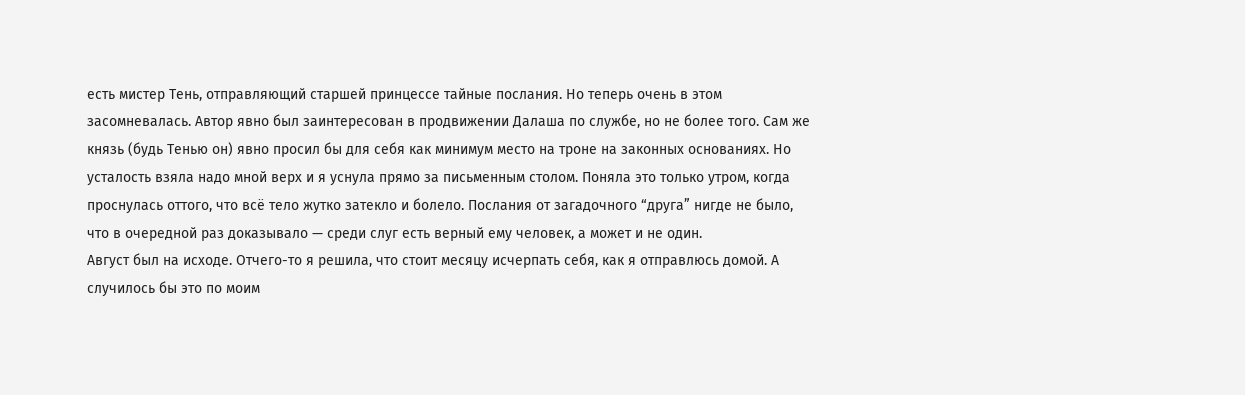есть мистер Тень, отправляющий старшей принцессе тайные послания. Но теперь очень в этом засомневалась. Автор явно был заинтересован в продвижении Далаша по службе, но не более того. Сам же князь (будь Тенью он) явно просил бы для себя как минимум место на троне на законных основаниях. Но усталость взяла надо мной верх и я уснула прямо за письменным столом. Поняла это только утром, когда проснулась оттого, что всё тело жутко затекло и болело. Послания от загадочного “друга” нигде не было, что в очередной раз доказывало — среди слуг есть верный ему человек, а может и не один.
Август был на исходе. Отчего-то я решила, что стоит месяцу исчерпать себя, как я отправлюсь домой. А случилось бы это по моим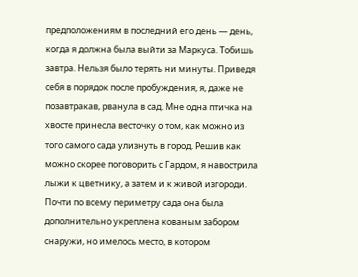предположениям в последний его день — день, когда я должна была выйти за Маркуса. Тобишь завтра. Нельзя было терять ни минуты. Приведя себя в порядок после пробуждения, я, даже не позавтракав, рванула в сад. Мне одна птичка на хвосте принесла весточку о том, как можно из того самого сада улизнуть в город. Решив как можно скорее поговорить с Гардом, я навострила лыжи к цветнику, а затем и к живой изгороди. Почти по всему периметру сада она была дополнительно укреплена кованым забором снаружи, но имелось место, в котором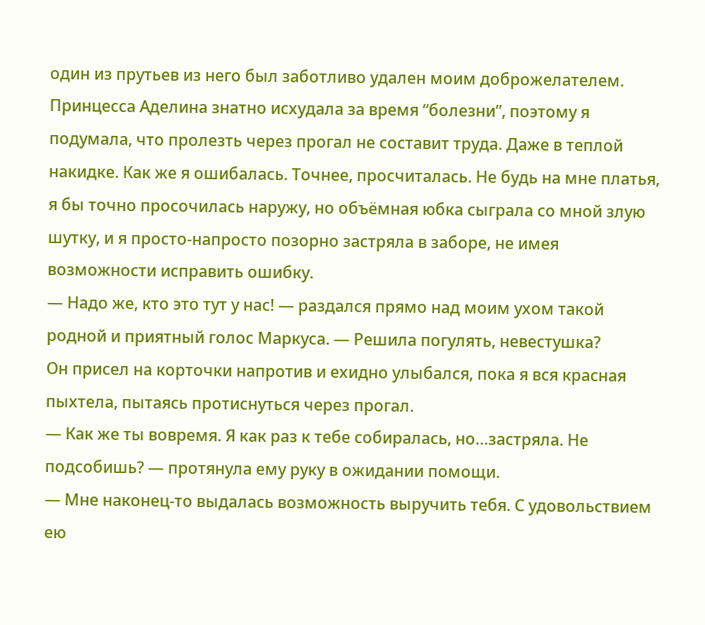один из прутьев из него был заботливо удален моим доброжелателем.
Принцесса Аделина знатно исхудала за время “болезни”, поэтому я подумала, что пролезть через прогал не составит труда. Даже в теплой накидке. Как же я ошибалась. Точнее, просчиталась. Не будь на мне платья, я бы точно просочилась наружу, но объёмная юбка сыграла со мной злую шутку, и я просто-напросто позорно застряла в заборе, не имея возможности исправить ошибку.
— Надо же, кто это тут у нас! — раздался прямо над моим ухом такой родной и приятный голос Маркуса. — Решила погулять, невестушка?
Он присел на корточки напротив и ехидно улыбался, пока я вся красная пыхтела, пытаясь протиснуться через прогал.
— Как же ты вовремя. Я как раз к тебе собиралась, но…застряла. Не подсобишь? — протянула ему руку в ожидании помощи.
— Мне наконец-то выдалась возможность выручить тебя. С удовольствием ею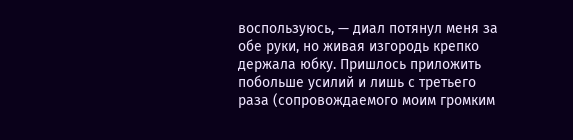воспользуюсь, — диал потянул меня за обе руки, но живая изгородь крепко держала юбку. Пришлось приложить побольше усилий и лишь с третьего раза (сопровождаемого моим громким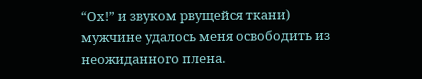“Ох!” и звуком рвущейся ткани) мужчине удалось меня освободить из неожиданного плена.